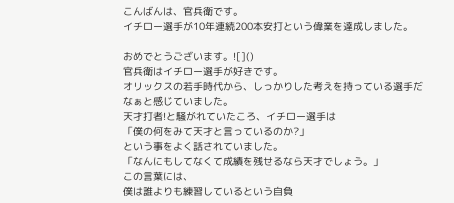こんばんは、官兵衛です。
イチロー選手が10年連続200本安打という偉業を達成しました。

おめでとうございます。![]()
官兵衛はイチロー選手が好きです。
オリックスの若手時代から、しっかりした考えを持っている選手だなぁと感じていました。
天才打者!と騒がれていたころ、イチロー選手は
「僕の何をみて天才と言っているのか?」
という事をよく話されていました。
「なんにもしてなくて成績を残せるなら天才でしょう。」
この言葉には、
僕は誰よりも練習しているという自負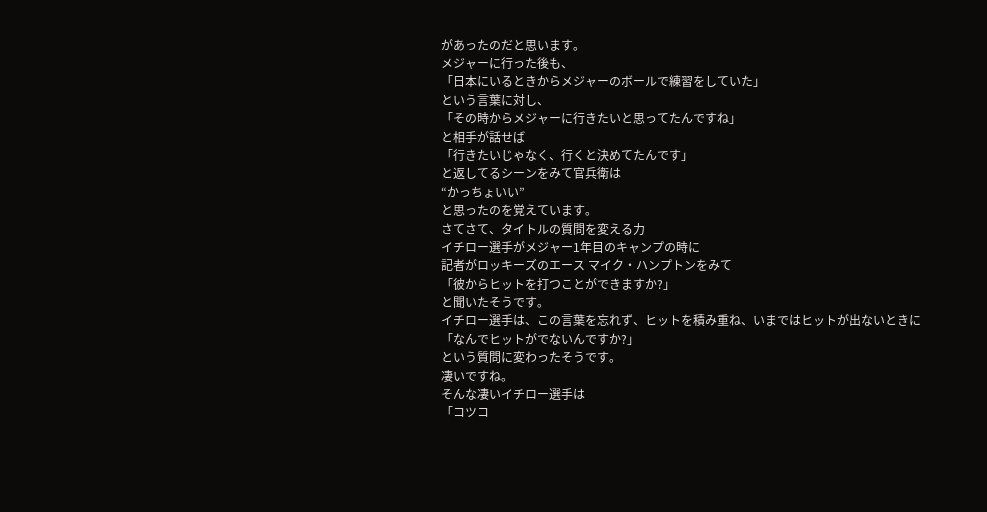があったのだと思います。
メジャーに行った後も、
「日本にいるときからメジャーのボールで練習をしていた」
という言葉に対し、
「その時からメジャーに行きたいと思ってたんですね」
と相手が話せば
「行きたいじゃなく、行くと決めてたんです」
と返してるシーンをみて官兵衛は
“かっちょいい”
と思ったのを覚えています。
さてさて、タイトルの質問を変える力
イチロー選手がメジャー1年目のキャンプの時に
記者がロッキーズのエース マイク・ハンプトンをみて
「彼からヒットを打つことができますか?」
と聞いたそうです。
イチロー選手は、この言葉を忘れず、ヒットを積み重ね、いまではヒットが出ないときに
「なんでヒットがでないんですか?」
という質問に変わったそうです。
凄いですね。
そんな凄いイチロー選手は
「コツコ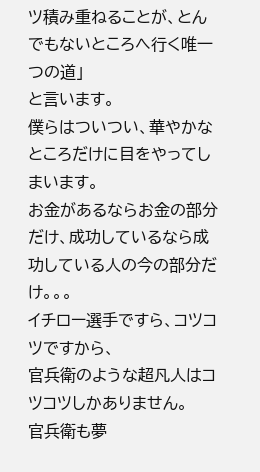ツ積み重ねることが、とんでもないところへ行く唯一つの道」
と言います。
僕らはついつい、華やかなところだけに目をやってしまいます。
お金があるならお金の部分だけ、成功しているなら成功している人の今の部分だけ。。。
イチロー選手ですら、コツコツですから、
官兵衛のような超凡人はコツコツしかありません。
官兵衛も夢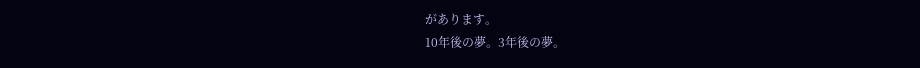があります。
10年後の夢。3年後の夢。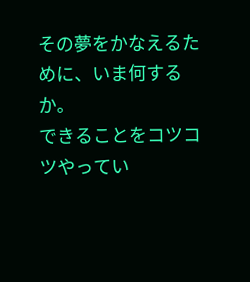その夢をかなえるために、いま何するか。
できることをコツコツやってい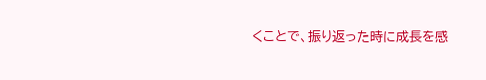くことで、振り返った時に成長を感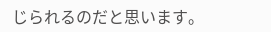じられるのだと思います。